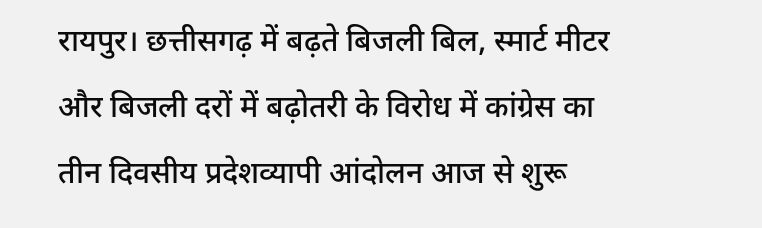रायपुर। छत्तीसगढ़ में बढ़ते बिजली बिल, स्मार्ट मीटर और बिजली दरों में बढ़ोतरी के विरोध में कांग्रेस का तीन दिवसीय प्रदेशव्यापी आंदोलन आज से शुरू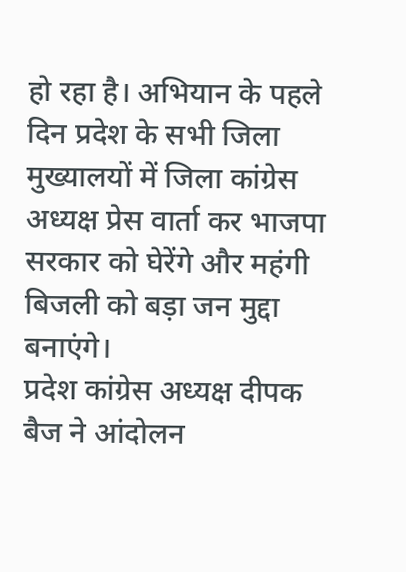हो रहा है। अभियान के पहले दिन प्रदेश के सभी जिला मुख्यालयों में जिला कांग्रेस अध्यक्ष प्रेस वार्ता कर भाजपा सरकार को घेरेंगे और महंगी बिजली को बड़ा जन मुद्दा बनाएंगे।
प्रदेश कांग्रेस अध्यक्ष दीपक बैज ने आंदोलन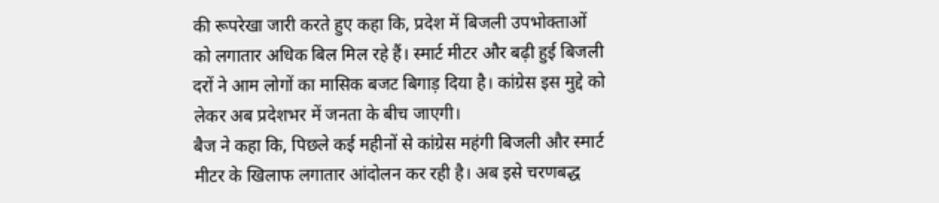की रूपरेखा जारी करते हुए कहा कि, प्रदेश में बिजली उपभोक्ताओं को लगातार अधिक बिल मिल रहे हैं। स्मार्ट मीटर और बढ़ी हुई बिजली दरों ने आम लोगों का मासिक बजट बिगाड़ दिया है। कांग्रेस इस मुद्दे को लेकर अब प्रदेशभर में जनता के बीच जाएगी।
बैज ने कहा कि, पिछले कई महीनों से कांग्रेस महंगी बिजली और स्मार्ट मीटर के खिलाफ लगातार आंदोलन कर रही है। अब इसे चरणबद्ध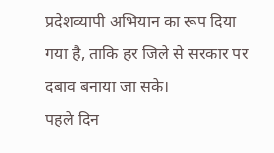प्रदेशव्यापी अभियान का रूप दिया गया है, ताकि हर जिले से सरकार पर दबाव बनाया जा सके।
पहले दिन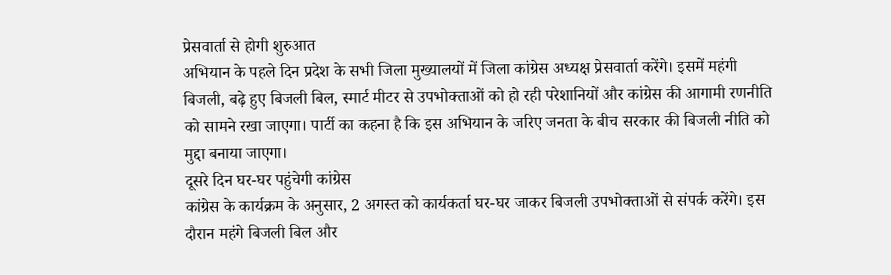प्रेसवार्ता से होगी शुरुआत
अभियान के पहले दिन प्रदेश के सभी जिला मुख्यालयों में जिला कांग्रेस अध्यक्ष प्रेसवार्ता करेंगे। इसमें महंगी बिजली, बढ़े हुए बिजली बिल, स्मार्ट मीटर से उपभोक्ताओं को हो रही परेशानियों और कांग्रेस की आगामी रणनीति को सामने रखा जाएगा। पार्टी का कहना है कि इस अभियान के जरिए जनता के बीच सरकार की बिजली नीति को मुद्दा बनाया जाएगा।
दूसरे दिन घर-घर पहुंचेगी कांग्रेस
कांग्रेस के कार्यक्रम के अनुसार, 2 अगस्त को कार्यकर्ता घर-घर जाकर बिजली उपभोक्ताओं से संपर्क करेंगे। इस दौरान महंगे बिजली बिल और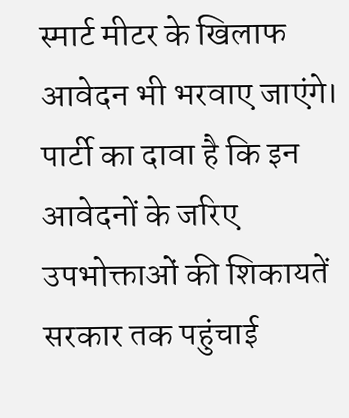स्मार्ट मीटर के खिलाफ आवेदन भी भरवाए जाएंगे। पार्टी का दावा है कि इन आवेदनों के जरिए उपभोक्ताओं की शिकायतें सरकार तक पहुंचाई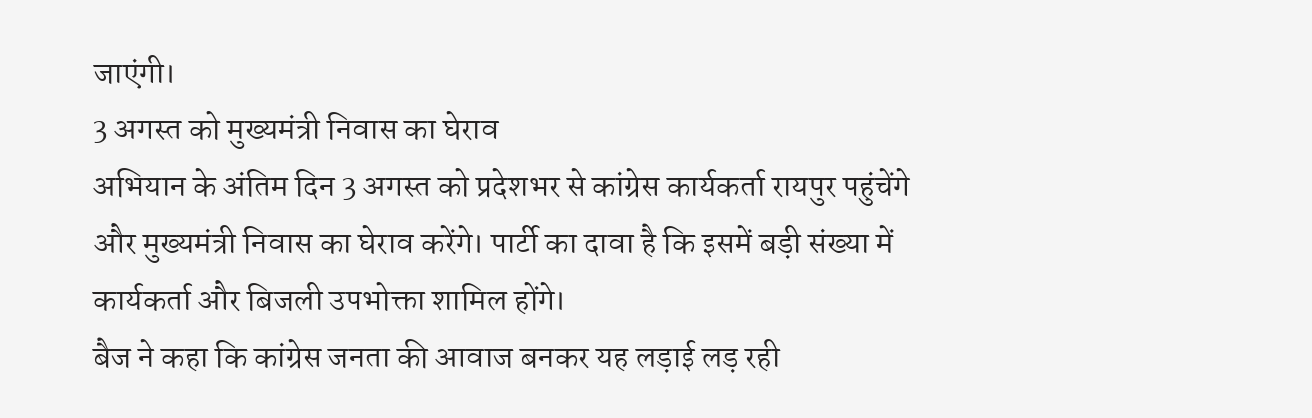जाएंगी।
3 अगस्त को मुख्यमंत्री निवास का घेराव
अभियान के अंतिम दिन 3 अगस्त को प्रदेशभर से कांग्रेस कार्यकर्ता रायपुर पहुंचेंगे और मुख्यमंत्री निवास का घेराव करेंगे। पार्टी का दावा है कि इसमें बड़ी संख्या में कार्यकर्ता और बिजली उपभोक्ता शामिल होंगे।
बैज ने कहा कि कांग्रेस जनता की आवाज बनकर यह लड़ाई लड़ रही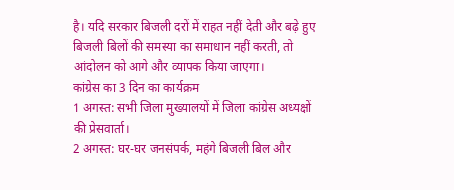है। यदि सरकार बिजली दरों में राहत नहीं देती और बढ़े हुए बिजली बिलों की समस्या का समाधान नहीं करती, तो आंदोलन को आगे और व्यापक किया जाएगा।
कांग्रेस का 3 दिन का कार्यक्रम
1 अगस्त: सभी जिला मुख्यालयों में जिला कांग्रेस अध्यक्षों की प्रेसवार्ता।
2 अगस्त: घर-घर जनसंपर्क, महंगे बिजली बिल और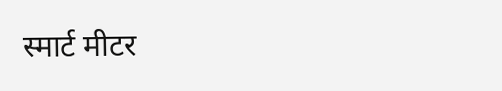स्मार्ट मीटर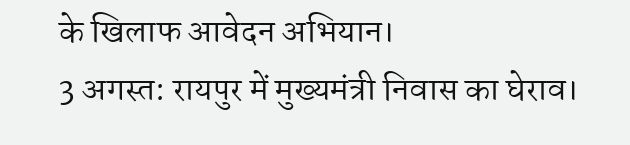के खिलाफ आवेदन अभियान।
3 अगस्त: रायपुर में मुख्यमंत्री निवास का घेराव।